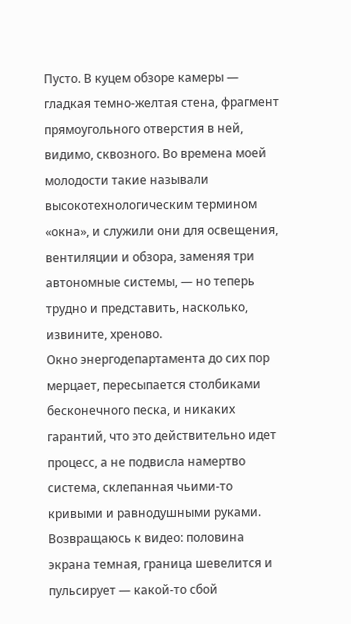Пусто. В куцем обзоре камеры — гладкая темно-желтая стена, фрагмент прямоугольного отверстия в ней, видимо, сквозного. Во времена моей молодости такие называли высокотехнологическим термином «окна», и служили они для освещения, вентиляции и обзора, заменяя три автономные системы, — но теперь трудно и представить, насколько, извините, хреново.
Окно энергодепартамента до сих пор мерцает, пересыпается столбиками бесконечного песка, и никаких гарантий, что это действительно идет процесс, а не подвисла намертво система, склепанная чьими-то кривыми и равнодушными руками. Возвращаюсь к видео: половина экрана темная, граница шевелится и пульсирует — какой-то сбой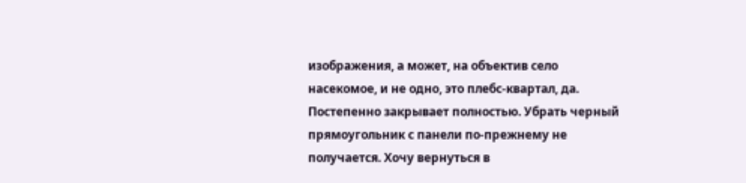изображения, а может, на объектив село насекомое, и не одно, это плебс-квартал, да. Постепенно закрывает полностью. Убрать черный прямоугольник с панели по-прежнему не получается. Хочу вернуться в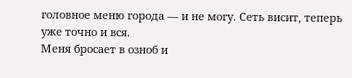головное меню города — и не могу. Сеть висит, теперь уже точно и вся.
Меня бросает в озноб и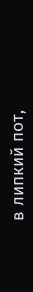в липкий пот,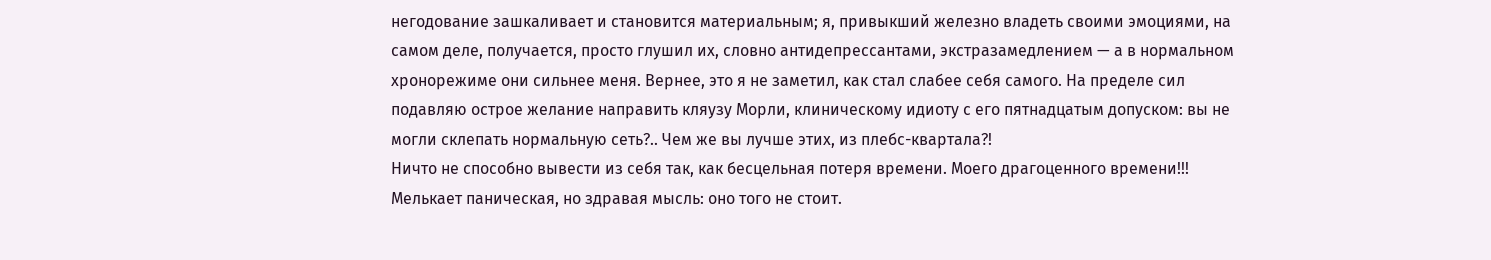негодование зашкаливает и становится материальным; я, привыкший железно владеть своими эмоциями, на самом деле, получается, просто глушил их, словно антидепрессантами, экстразамедлением — а в нормальном хронорежиме они сильнее меня. Вернее, это я не заметил, как стал слабее себя самого. На пределе сил подавляю острое желание направить кляузу Морли, клиническому идиоту с его пятнадцатым допуском: вы не могли склепать нормальную сеть?.. Чем же вы лучше этих, из плебс-квартала?!
Ничто не способно вывести из себя так, как бесцельная потеря времени. Моего драгоценного времени!!!
Мелькает паническая, но здравая мысль: оно того не стоит.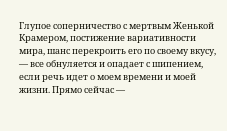Глупое соперничество с мертвым Женькой Крамером, постижение вариативности мира, шанс перекроить его по своему вкусу, — все обнуляется и опадает с шипением, если речь идет о моем времени и моей жизни. Прямо сейчас —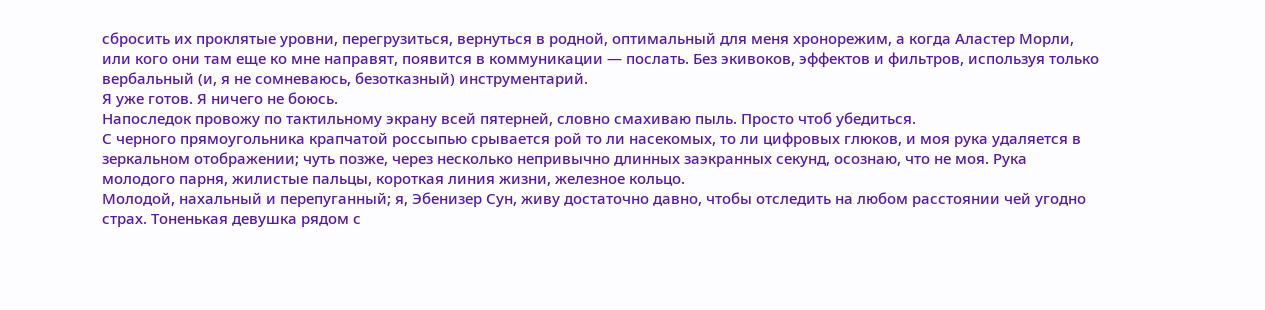сбросить их проклятые уровни, перегрузиться, вернуться в родной, оптимальный для меня хронорежим, а когда Аластер Морли, или кого они там еще ко мне направят, появится в коммуникации — послать. Без экивоков, эффектов и фильтров, используя только вербальный (и, я не сомневаюсь, безотказный) инструментарий.
Я уже готов. Я ничего не боюсь.
Напоследок провожу по тактильному экрану всей пятерней, словно смахиваю пыль. Просто чтоб убедиться.
С черного прямоугольника крапчатой россыпью срывается рой то ли насекомых, то ли цифровых глюков, и моя рука удаляется в зеркальном отображении; чуть позже, через несколько непривычно длинных заэкранных секунд, осознаю, что не моя. Рука молодого парня, жилистые пальцы, короткая линия жизни, железное кольцо.
Молодой, нахальный и перепуганный; я, Эбенизер Сун, живу достаточно давно, чтобы отследить на любом расстоянии чей угодно страх. Тоненькая девушка рядом с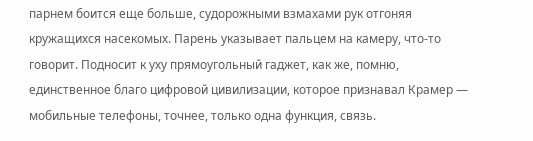парнем боится еще больше, судорожными взмахами рук отгоняя кружащихся насекомых. Парень указывает пальцем на камеру, что-то говорит. Подносит к уху прямоугольный гаджет, как же, помню, единственное благо цифровой цивилизации, которое признавал Крамер — мобильные телефоны, точнее, только одна функция, связь.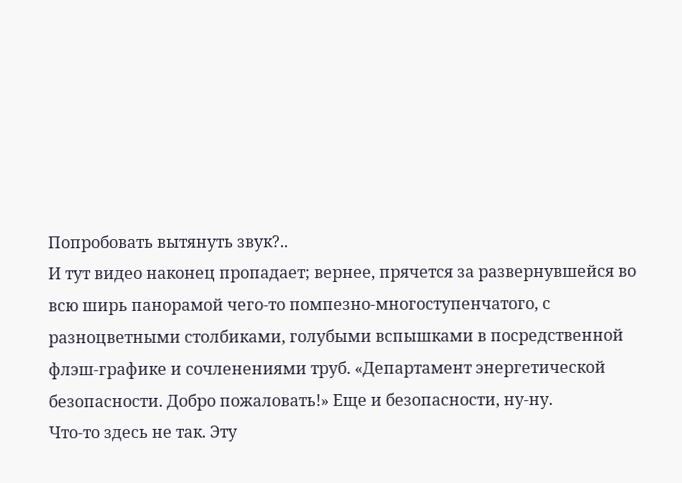Попробовать вытянуть звук?..
И тут видео наконец пропадает; вернее, прячется за развернувшейся во всю ширь панорамой чего-то помпезно-многоступенчатого, с разноцветными столбиками, голубыми вспышками в посредственной флэш-графике и сочленениями труб. «Департамент энергетической безопасности. Добро пожаловать!» Еще и безопасности, ну-ну.
Что-то здесь не так. Эту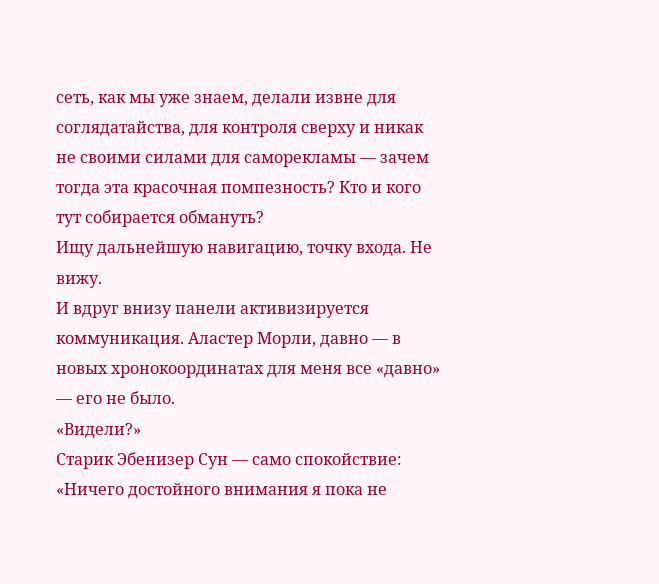сеть, как мы уже знаем, делали извне для соглядатайства, для контроля сверху и никак не своими силами для саморекламы — зачем тогда эта красочная помпезность? Кто и кого тут собирается обмануть?
Ищу дальнейшую навигацию, точку входа. Не вижу.
И вдруг внизу панели активизируется коммуникация. Аластер Морли, давно — в новых хронокоординатах для меня все «давно» — его не было.
«Видели?»
Старик Эбенизер Сун — само спокойствие:
«Ничего достойного внимания я пока не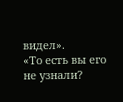видел».
«То есть вы его не узнали?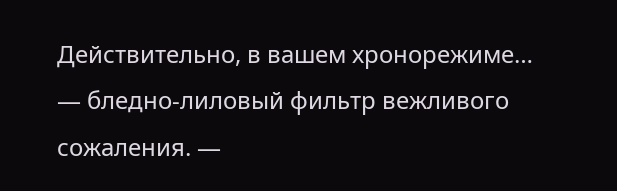Действительно, в вашем хронорежиме… — бледно-лиловый фильтр вежливого сожаления. —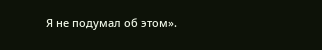Я не подумал об этом».